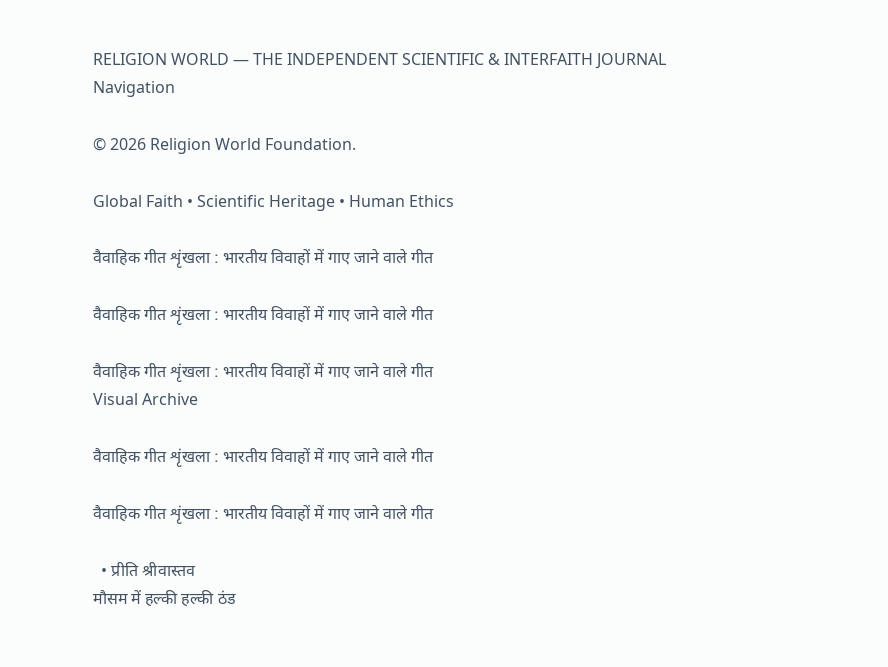RELIGION WORLD — THE INDEPENDENT SCIENTIFIC & INTERFAITH JOURNAL
Navigation

© 2026 Religion World Foundation.

Global Faith • Scientific Heritage • Human Ethics

वैवाहिक गीत शृंखला : भारतीय विवाहों में गाए जाने वाले गीत

वैवाहिक गीत शृंखला : भारतीय विवाहों में गाए जाने वाले गीत

वैवाहिक गीत शृंखला : भारतीय विवाहों में गाए जाने वाले गीत
Visual Archive

वैवाहिक गीत शृंखला : भारतीय विवाहों में गाए जाने वाले गीत

वैवाहिक गीत शृंखला : भारतीय विवाहों में गाए जाने वाले गीत

  • प्रीति श्रीवास्तव
मौसम में हल्की हल्की ठंड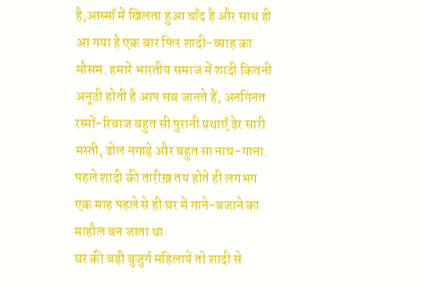है,आस्माँ में खिलता हुआ चाँद है और साथ ही आ गया है एक बार फिर शादी-ब्याह का मौसम. हमारे भारतीय समाज में शादी कितनी अनूठी होती है आप सब जानते हैं, अनगिनत रस्मों-रिवाज बहुत सी पुरानी प्रथाएँ ढेर सारी मस्ती, ढोल नगाड़े और बहुत सा नाच-गाना.
पहले शादी की तारीख़ तय होते ही लगभग एक माह पहले से ही घर में गाने-बजाने का माहौल बन जाता था.
घर की बड़ी बुजुर्ग महिलायें तो शादी से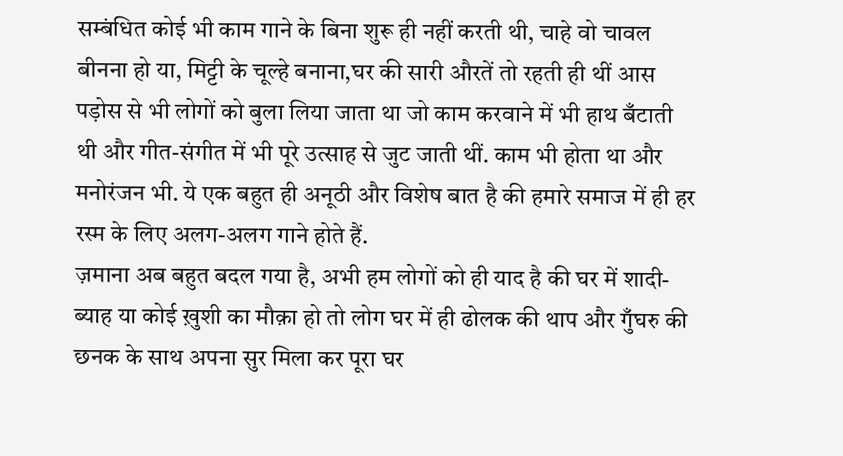सम्बंधित कोई भी काम गाने के बिना शुरू ही नहीं करती थी, चाहे वो चावल बीनना हो या, मिट्टी के चूल्हे बनाना,घर की सारी औरतें तो रहती ही थीं आस पड़ोस से भी लोगों को बुला लिया जाता था जो काम करवाने में भी हाथ बँटाती थी और गीत-संगीत में भी पूरे उत्साह से जुट जाती थीं. काम भी होता था और मनोरंजन भी. ये एक बहुत ही अनूठी और विशेष बात है की हमारे समाज में ही हर रस्म के लिए अलग-अलग गाने होते हैं.
ज़माना अब बहुत बदल गया है, अभी हम लोगों को ही याद है की घर में शादी-ब्याह या कोई ख़ुशी का मौक़ा हो तो लोग घर में ही ढोलक की थाप और गुँघरु की छनक के साथ अपना सुर मिला कर पूरा घर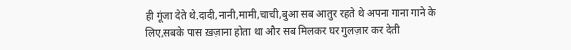ही गूंजा देते थे.दादी,नानी,मामी,चाची,बुआ सब आतुर रहते थे अपना गाना गाने के लिए,सबके पास ख़ज़ाना होता था और सब मिलकर घर गुलज़ार कर देती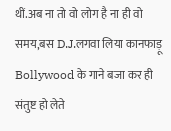थीं.अब ना तो वो लोग है ना ही वो समय,बस D.J.लगवा लिया कानफाड़ू Bollywood के गाने बजा कर ही संतुष्ट हो लेते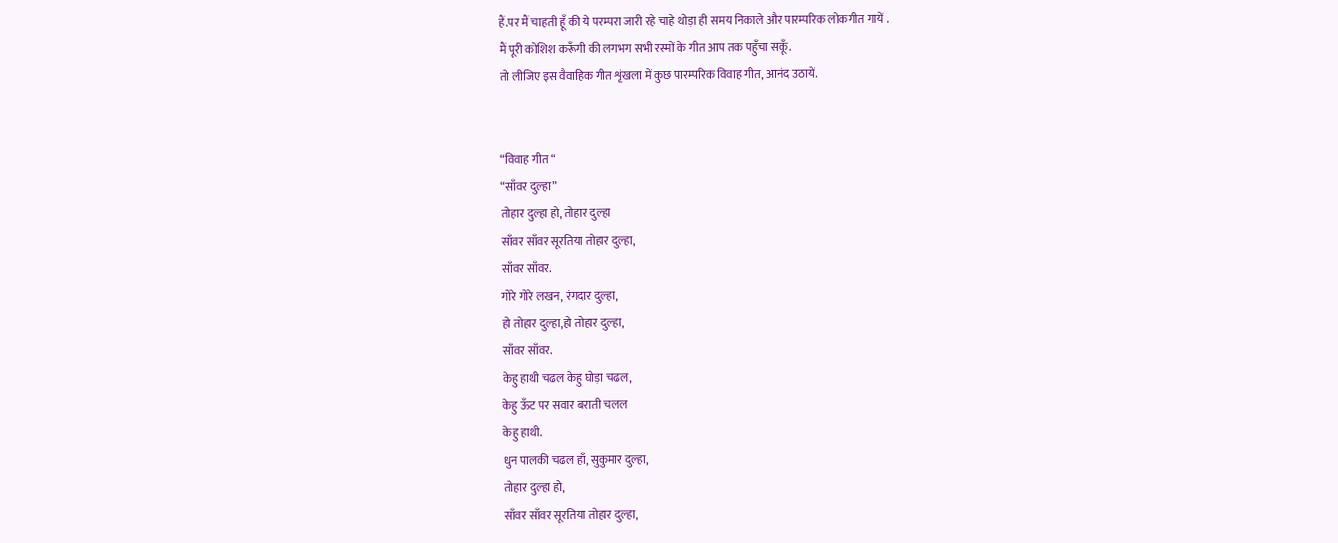हैं.पर मैं चाहती हूँ की ये परम्परा जारी रहे चाहे थोड़ा ही समय निकाले और पारम्परिक लोकगीत गायें .
मैं पूरी कोशिश करूँगी की लगभग सभी रस्मों के गीत आप तक पहुँचा सकूँ.
तो लीजिए इस वैवाहिक गीत शृंखला में कुछ पारम्परिक विवाह गीत, आनंद उठायें.


“विवाह गीत “
“साँवर दुल्हा”
तोहार दुल्हा हो, तोहार दुल्हा
साँवर साँवर सूरतिया तोहार दुल्हा,
साँवर साँवर.
गोरे गोरे लखन, रंगदार दुल्हा,
हो तोहार दुल्हा,हो तोहार दुल्हा,
साँवर साँवर.
केहु हाथी चढल केहु घोड़ा चढल,
केहु ऊँट पर सवार बराती चलल
केहु हाथी.
धुन पालकी चढल हाँ, सुकुमार दुल्हा,
तोहार दुल्हा हो,
साँवर साँवर सूरतिया तोहार दुल्हा,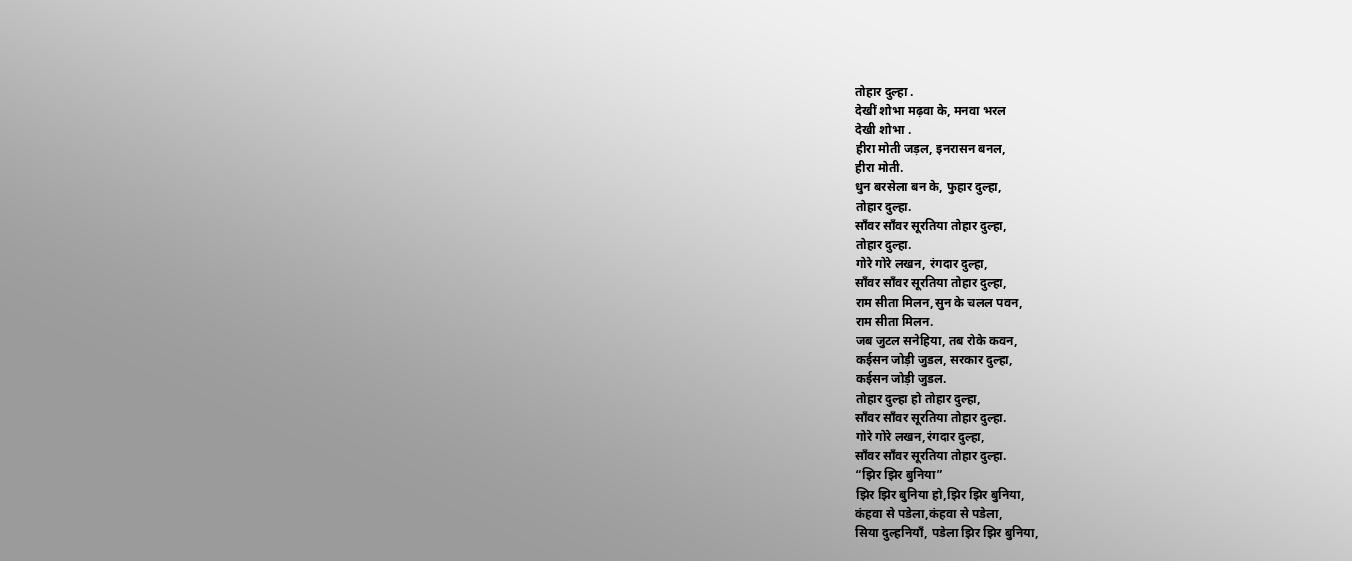तोहार दुल्हा .
देखीं शोभा मढ़वा के, मनवा भरल
देखी शोभा .
हीरा मोती जड़ल, इनरासन बनल,
हीरा मोती.
धुन बरसेला बन के, फुहार दुल्हा,
तोहार दुल्हा.
साँवर साँवर सूरतिया तोहार दुल्हा,
तोहार दुल्हा.
गोरे गोरे लखन, रंगदार दुल्हा,
साँवर साँवर सूरतिया तोहार दुल्हा,
राम सीता मिलन,सुन के चलल पवन,
राम सीता मिलन.
जब जुटल सनेहिया, तब रोके कवन,
कईसन जोड़ी जुडल, सरकार दुल्हा,
कईसन जोड़ी जुडल.
तोहार दुल्हा हो तोहार दुल्हा,
साँवर साँवर सूरतिया तोहार दुल्हा.
गोरे गोरे लखन,रंगदार दुल्हा,
साँवर साँवर सूरतिया तोहार दुल्हा.
“झिर झिर बुनिया”
झिर झिर बुनिया हो,झिर झिर बुनिया,
कंहवा से पडेला,कंहवा से पडेला,
सिया दुल्हनियाँ, पडेला झिर झिर बुनिया,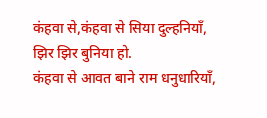कंहवा से,कंहवा से सिया दुल्हनियाँ,
झिर झिर बुनिया हो.
कंहवा से आवत बाने राम धनुधारियाँ,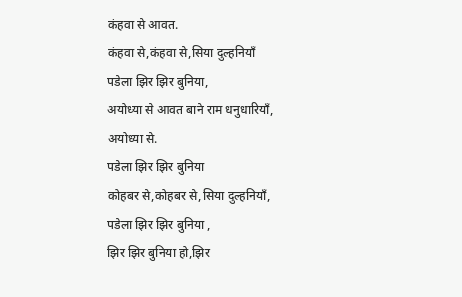कंहवा से आवत.
कंहवा से,कंहवा से,सिया दुल्हनियाँ
पडेला झिर झिर बुनिया,
अयोध्या से आवत बाने राम धनुधारियाँ,
अयोध्या से.
पडेला झिर झिर बुनिया
कोहबर से,कोहबर से,सिया दुल्हनियाँ,
पडेला झिर झिर बुनिया ,
झिर झिर बुनिया हो,झिर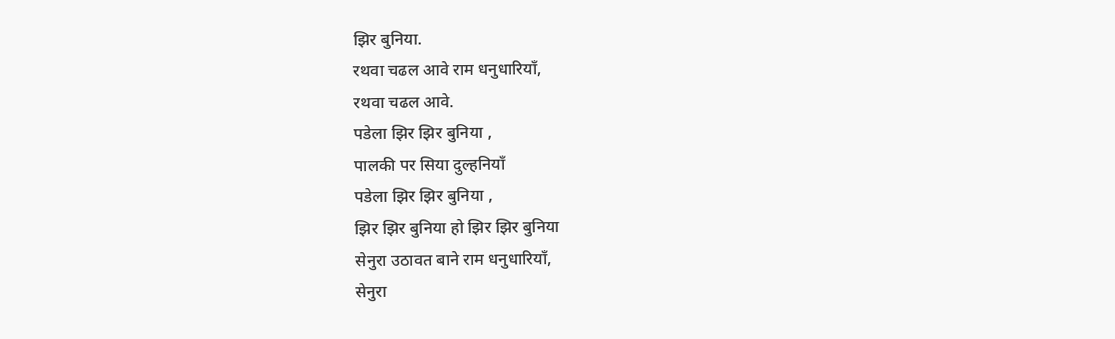झिर बुनिया.
रथवा चढल आवे राम धनुधारियाँ,
रथवा चढल आवे.
पडेला झिर झिर बुनिया ,
पालकी पर सिया दुल्हनियाँ
पडेला झिर झिर बुनिया ,
झिर झिर बुनिया हो झिर झिर बुनिया
सेनुरा उठावत बाने राम धनुधारियाँ,
सेनुरा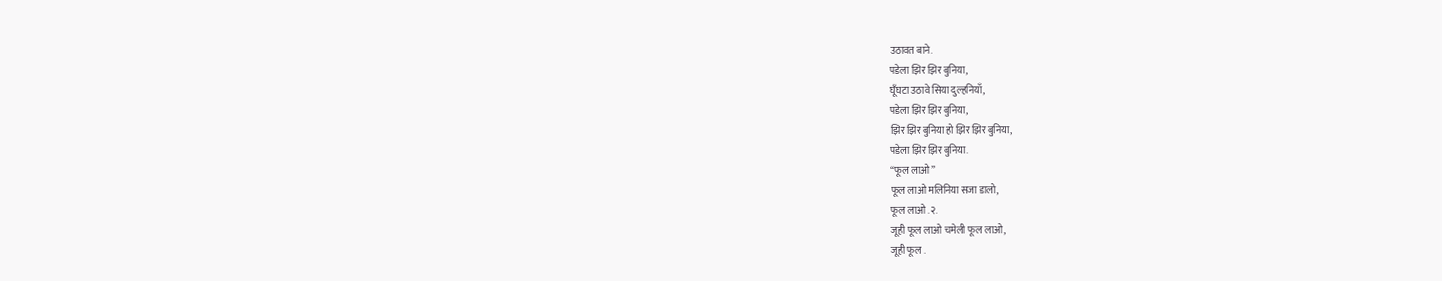उठावत बाने.
पडेला झिर झिर बुनिया,
घूँघटा उठावे सिया दुल्हनियाँ,
पडेला झिर झिर बुनिया,
झिर झिर बुनिया हो झिर झिर बुनिया,
पडेला झिर झिर बुनिया.
“फूल लाओ”
फूल लाओ मलिनिया सजा डालो,
फूल लाओ .२.
जूही फूल लाओ चमेली फूल लाओ,
जूही फूल .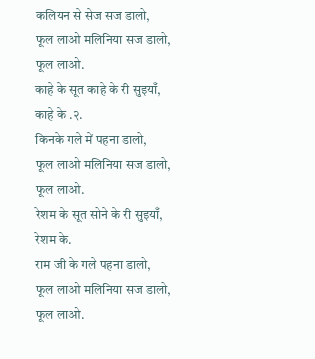कलियन से सेज सज डालो,
फूल लाओ मलिनिया सज डालो,
फूल लाओ.
काहे के सूत काहे के री सुइयाँ,
काहे के .२.
किनके गले में पहना डालो,
फूल लाओ मलिनिया सज डालो,
फूल लाओ.
रेशम के सूत सोने के री सुइयाँ,
रेशम के.
राम जी के गले पहना डालो,
फूल लाओ मलिनिया सज डालो,
फूल लाओ.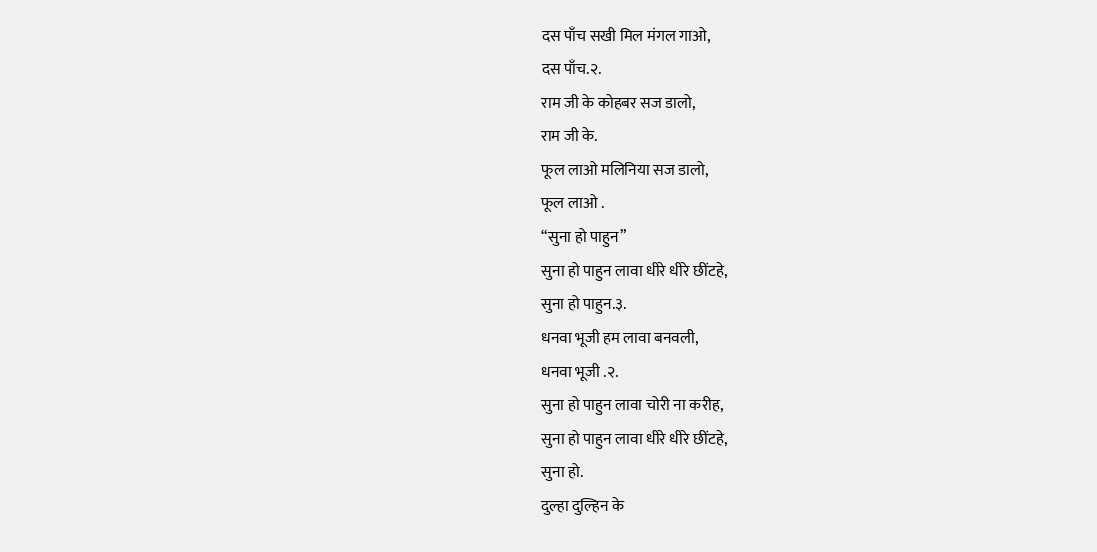दस पाँच सखी मिल मंगल गाओ,
दस पाँच.२.
राम जी के कोहबर सज डालो,
राम जी के.
फूल लाओ मलिनिया सज डालो,
फूल लाओ .
“सुना हो पाहुन”
सुना हो पाहुन लावा धीरे धीरे छींटहे,
सुना हो पाहुन.३.
धनवा भूजी हम लावा बनवली,
धनवा भूजी .२.
सुना हो पाहुन लावा चोरी ना करीह,
सुना हो पाहुन लावा धीरे धीरे छींटहे,
सुना हो.
दुल्हा दुल्हिन के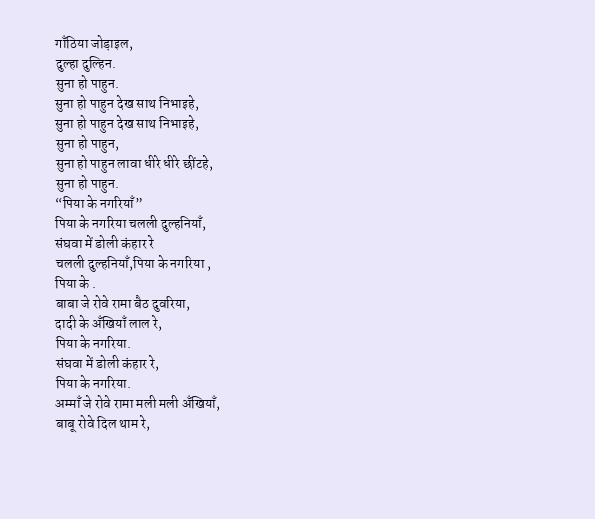गाँठिया जोड़ाइल,
दुल्हा दुल्हिन.
सुना हो पाहुन.
सुना हो पाहुन देख साथ निभाइहे,
सुना हो पाहुन देख साथ निभाइहे,
सुना हो पाहुन,
सुना हो पाहुन लावा धीरे धीरे छींटहे,
सुना हो पाहुन.
“पिया के नगरियाँ”
पिया के नगरिया चलली दुल्हनियाँ,
संघवा में डोली कंहार रे
चलली दुल्हनियाँ,पिया के नगरिया ,
पिया के .
बाबा जे रोवे रामा बैठ दुवरिया,
दादी के अँखियाँ लाल रे,
पिया के नगरिया.
संघवा में डोली कंहार रे,
पिया के नगरिया.
अम्माँ जे रोवे रामा मली मली अँखियाँ,
बाबू रोवे दिल थाम रे,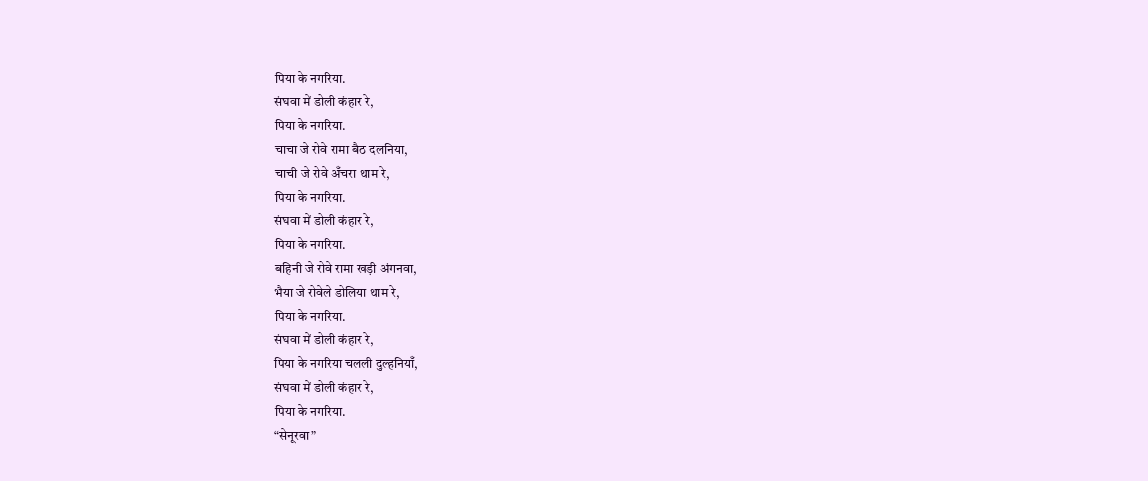पिया के नगरिया.
संघवा में डोली कंहार रे,
पिया के नगरिया.
चाचा जे रोवे रामा बैठ दलनिया,
चाची जे रोवे अँचरा थाम रे,
पिया के नगरिया.
संघवा में डोली कंहार रे,
पिया के नगरिया.
बहिनी जे रोवे रामा खड़ी अंगनवा,
भैया जे रोवेले डोलिया थाम रे,
पिया के नगरिया.
संघवा में डोली कंहार रे,
पिया के नगरिया चलली दुल्हनियाँ,
संघवा में डोली कंहार रे,
पिया के नगरिया.
“सेनूरवा”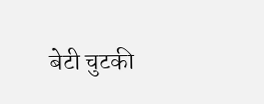बेटी चुटकी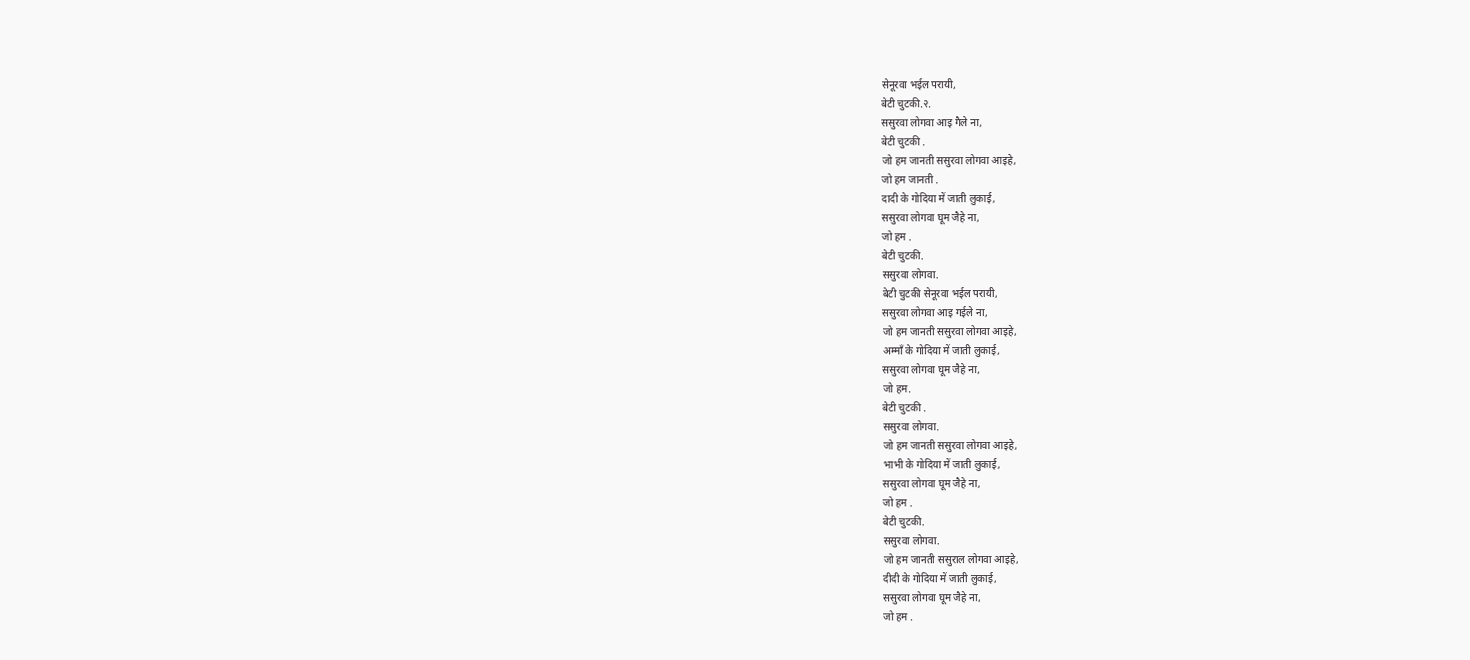सेनूरवा भईल परायी,
बेटी चुटकी.२.
ससुरवा लोगवा आइ गैले ना,
बेटी चुटकी .
जो हम जानती ससुरवा लोगवा आइहे,
जो हम जानती .
दादी के गोदिया में जाती लुकाई,
ससुरवा लोगवा घूम जैहे ना,
जो हम .
बेटी चुटकी.
ससुरवा लोगवा.
बेटी चुटकी सेनूरवा भईल परायी,
ससुरवा लोगवा आइ गईले ना,
जो हम जानती ससुरवा लोगवा आइहे,
अम्माँ के गोदिया में जाती लुकाई,
ससुरवा लोगवा घूम जैहे ना,
जो हम.
बेटी चुटकी .
ससुरवा लोगवा.
जो हम जानती ससुरवा लोगवा आइहे,
भाभी के गोदिया में जाती लुकाई,
ससुरवा लोगवा घूम जैहे ना,
जो हम .
बेटी चुटकी.
ससुरवा लोगवा.
जो हम जानती ससुराल लोगवा आइहे,
दीदी के गोदिया में जाती लुकाई,
ससुरवा लोगवा घूम जैहे ना,
जो हम .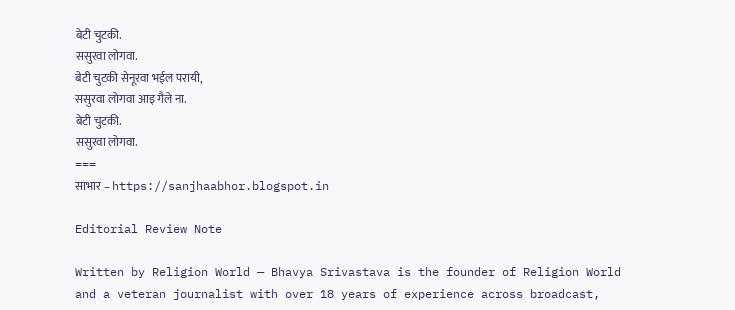बेटी चुटकी.
ससुरवा लोगवा.
बेटी चुटकी सेनूरवा भईल परायी,
ससुरवा लोगवा आइ गैले ना.
बेटी चुटकी.
ससुरवा लोगवा.
===
साभार – https://sanjhaabhor.blogspot.in

Editorial Review Note

Written by Religion World — Bhavya Srivastava is the founder of Religion World and a veteran journalist with over 18 years of experience across broadcast,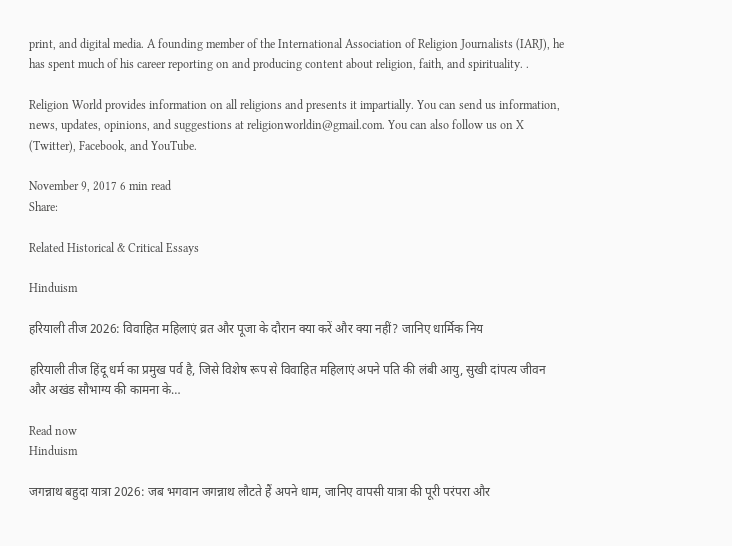print, and digital media. A founding member of the International Association of Religion Journalists (IARJ), he has spent much of his career reporting on and producing content about religion, faith, and spirituality. .

Religion World provides information on all religions and presents it impartially. You can send us information, news, updates, opinions, and suggestions at religionworldin@gmail.com. You can also follow us on X (Twitter), Facebook, and YouTube.

November 9, 2017 6 min read
Share:

Related Historical & Critical Essays

Hinduism

हरियाली तीज 2026: विवाहित महिलाएं व्रत और पूजा के दौरान क्या करें और क्या नहीं? जानिए धार्मिक निय

हरियाली तीज हिंदू धर्म का प्रमुख पर्व है, जिसे विशेष रूप से विवाहित महिलाएं अपने पति की लंबी आयु, सुखी दांपत्य जीवन और अखंड सौभाग्य की कामना के…

Read now
Hinduism

जगन्नाथ बहुदा यात्रा 2026: जब भगवान जगन्नाथ लौटते हैं अपने धाम, जानिए वापसी यात्रा की पूरी परंपरा और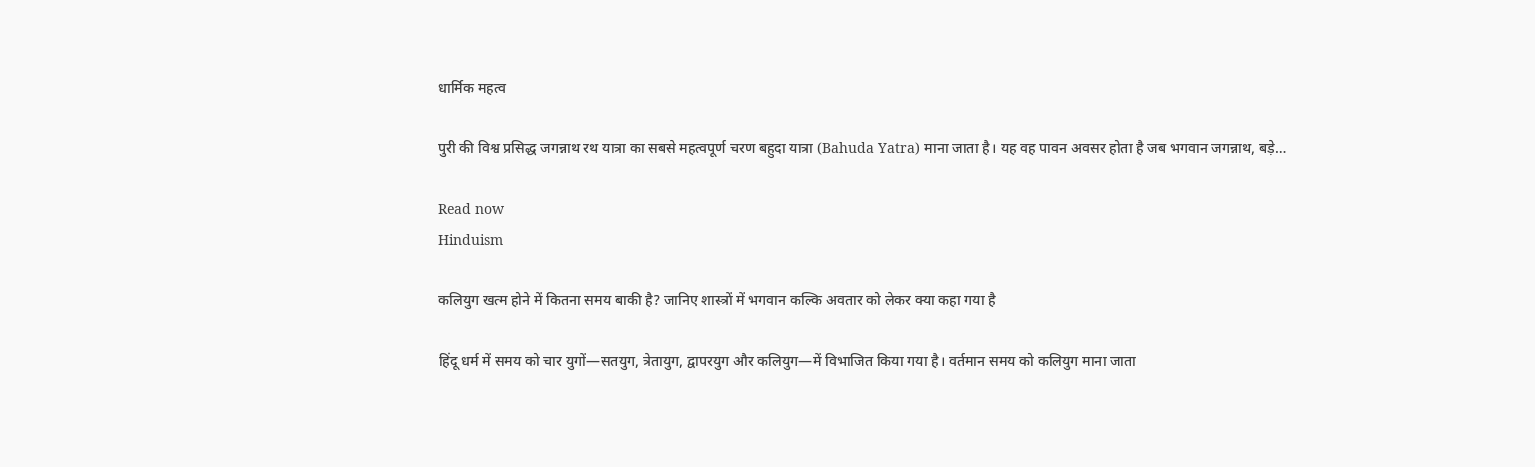धार्मिक महत्व

पुरी की विश्व प्रसिद्ध जगन्नाथ रथ यात्रा का सबसे महत्वपूर्ण चरण बहुदा यात्रा (Bahuda Yatra) माना जाता है। यह वह पावन अवसर होता है जब भगवान जगन्नाथ, बड़े…

Read now
Hinduism

कलियुग खत्म होने में कितना समय बाकी है? जानिए शास्त्रों में भगवान कल्कि अवतार को लेकर क्या कहा गया है

हिंदू धर्म में समय को चार युगों—सतयुग, त्रेतायुग, द्वापरयुग और कलियुग—में विभाजित किया गया है। वर्तमान समय को कलियुग माना जाता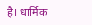है। धार्मिक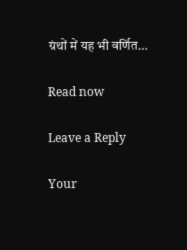ग्रंथों में यह भी वर्णित…

Read now

Leave a Reply

Your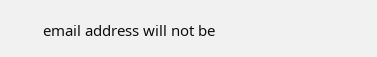email address will not be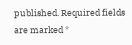published. Required fields are marked *